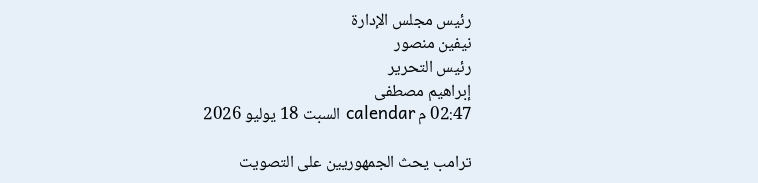رئيس مجلس الإدارة
نيفين منصور
رئيس التحرير
إبراهيم مصطفى
02:47 م calendar السبت 18 يوليو 2026

ترامب يحث الجمهوريين على التصويت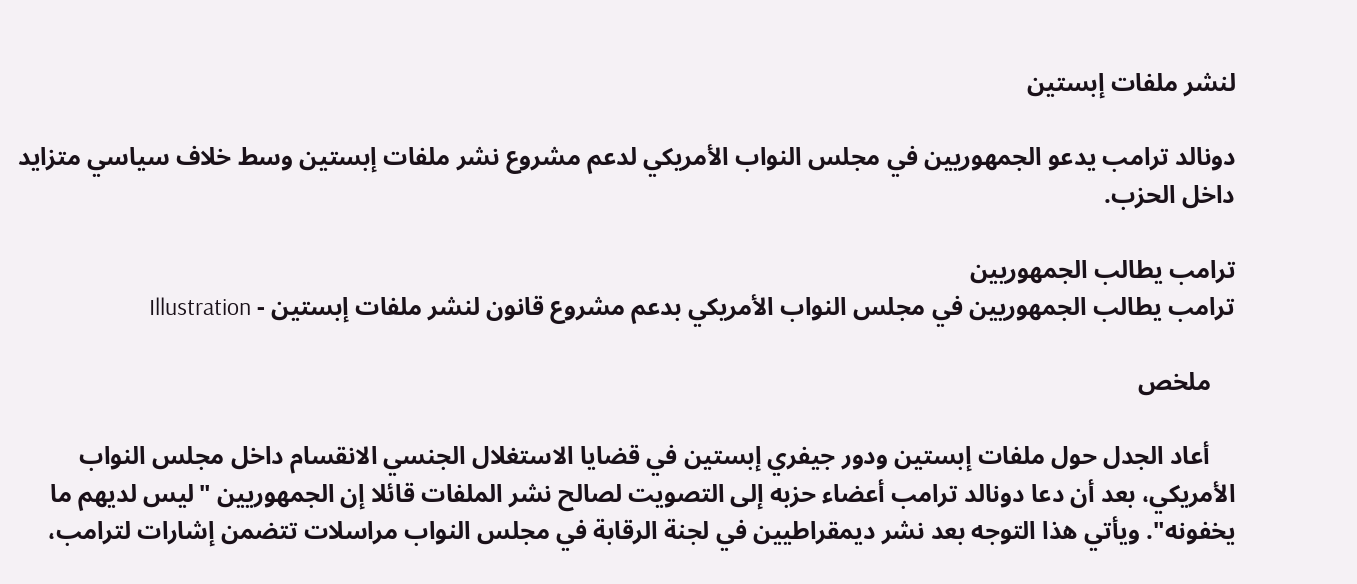لنشر ملفات إبستين

دونالد ترامب يدعو الجمهوريين في مجلس النواب الأمريكي لدعم مشروع نشر ملفات إبستين وسط خلاف سياسي متزايد داخل الحزب.

ترامب يطالب الجمهوريين
ترامب يطالب الجمهوريين في مجلس النواب الأمريكي بدعم مشروع قانون لنشر ملفات إبستين - Illustration

    ملخص

    أعاد الجدل حول ملفات إبستين ودور جيفري إبستين في قضايا الاستغلال الجنسي الانقسام داخل مجلس النواب الأمريكي، بعد أن دعا دونالد ترامب أعضاء حزبه إلى التصويت لصالح نشر الملفات قائلا إن الجمهوريين "ليس لديهم ما يخفونه". ويأتي هذا التوجه بعد نشر ديمقراطيين في لجنة الرقابة في مجلس النواب مراسلات تتضمن إشارات لترامب،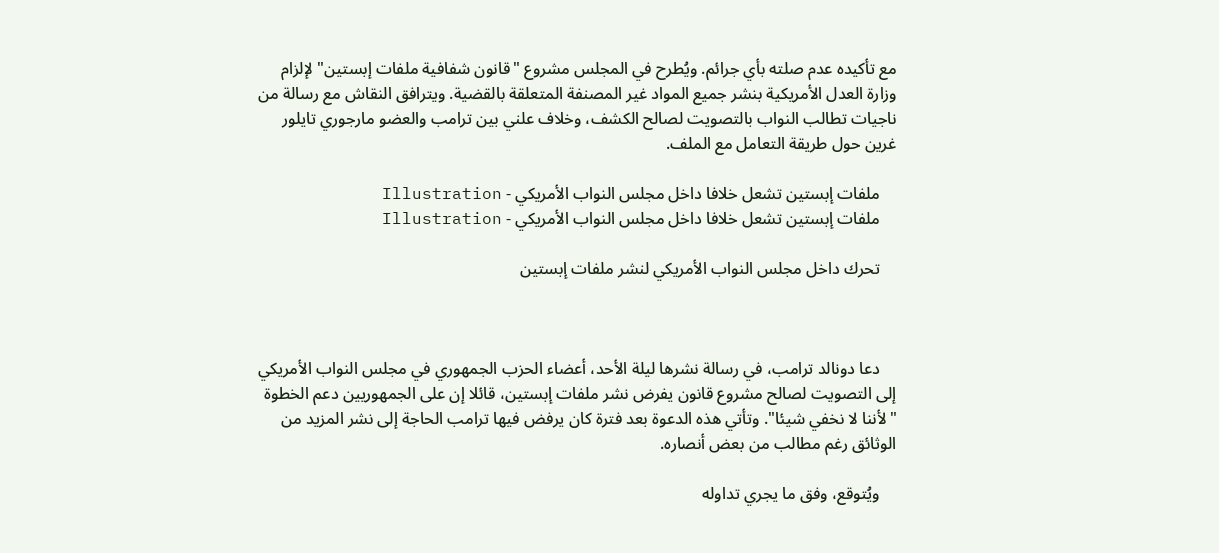مع تأكيده عدم صلته بأي جرائم. ويُطرح في المجلس مشروع "قانون شفافية ملفات إبستين" لإلزام وزارة العدل الأمريكية بنشر جميع المواد غير المصنفة المتعلقة بالقضية. ويترافق النقاش مع رسالة من ناجيات تطالب النواب بالتصويت لصالح الكشف، وخلاف علني بين ترامب والعضو مارجوري تايلور غرين حول طريقة التعامل مع الملف.

    ملفات إبستين تشعل خلافا داخل مجلس النواب الأمريكي - Illustration
    ملفات إبستين تشعل خلافا داخل مجلس النواب الأمريكي - Illustration

    تحرك داخل مجلس النواب الأمريكي لنشر ملفات إبستين



    دعا دونالد ترامب، في رسالة نشرها ليلة الأحد، أعضاء الحزب الجمهوري في مجلس النواب الأمريكي إلى التصويت لصالح مشروع قانون يفرض نشر ملفات إبستين، قائلا إن على الجمهوريين دعم الخطوة "لأننا لا نخفي شيئا". وتأتي هذه الدعوة بعد فترة كان يرفض فيها ترامب الحاجة إلى نشر المزيد من الوثائق رغم مطالب من بعض أنصاره.

    ويُتوقع، وفق ما يجري تداوله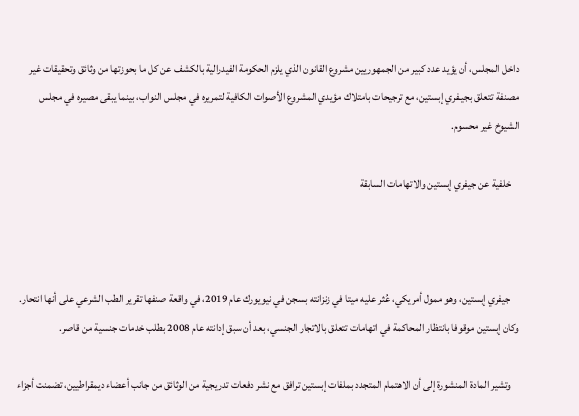داخل المجلس، أن يؤيد عدد كبير من الجمهوريين مشروع القانون الذي يلزم الحكومة الفيدرالية بالكشف عن كل ما بحوزتها من وثائق وتحقيقات غير مصنفة تتعلق بجيـفري إبستين، مع ترجيحات بامتلاك مؤيدي المشروع الأصوات الكافية لتمريره في مجلس النواب، بينما يبقى مصيره في مجلس الشيوخ غير محسوم.

    خلفية عن جيفري إبستين والاتهامات السابقة



    جيفري إبستين، وهو ممول أمريكي، عُثر عليه ميتا في زنزانته بسجن في نيويورك عام 2019، في واقعة صنفها تقرير الطب الشرعي على أنها انتحار. وكان إبستين موقوفا بانتظار المحاكمة في اتهامات تتعلق بالاتجار الجنسي، بعد أن سبق إدانته عام 2008 بطلب خدمات جنسية من قاصر.

    وتشير المادة المنشورة إلى أن الاهتمام المتجدد بملفات إبستين ترافق مع نشر دفعات تدريجية من الوثائق من جانب أعضاء ديمقراطيين، تضمنت أجزاء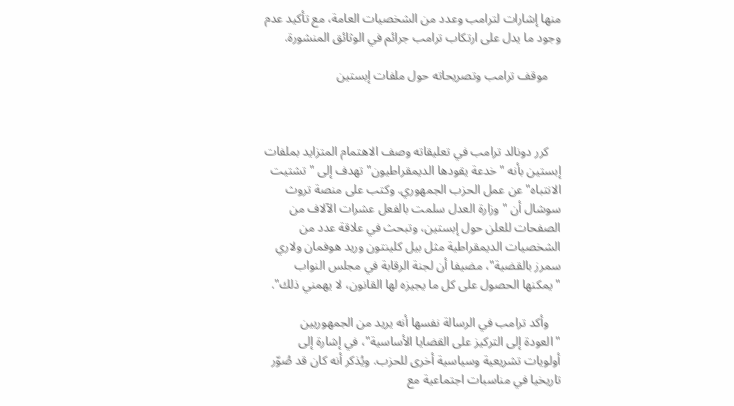منها إشارات لترامب وعدد من الشخصيات العامة، مع تأكيد عدم وجود ما يدل على ارتكاب ترامب جرائم في الوثائق المنشورة.

    موقف ترامب وتصريحاته حول ملفات إبستين



    كرر دونالد ترامب في تعليقاته وصف الاهتمام المتزايد بملفات إبستين بأنه "خدعة يقودها الديمقراطيون" تهدف إلى "تشتيت الانتباه" عن عمل الحزب الجمهوري. وكتب على منصة تروث سوشال أن "وزارة العدل سلمت بالفعل عشرات الآلاف من الصفحات للعلن حول إبستين، وتبحث في علاقة عدد من الشخصيات الديمقراطية مثل بيل كلينتون وريد هوفمان ولاري سمرز بالقضية"، مضيفا أن لجنة الرقابة في مجلس النواب "يمكنها الحصول على كل ما يجيزه لها القانون، لا يهمني ذلك".

    وأكد ترامب في الرسالة نفسها أنه يريد من الجمهوريين "العودة إلى التركيز على القضايا الأساسية"، في إشارة إلى أولويات تشريعية وسياسية أخرى للحزب. ويُذكر أنه كان قد صُوّر تاريخيا في مناسبات اجتماعية مع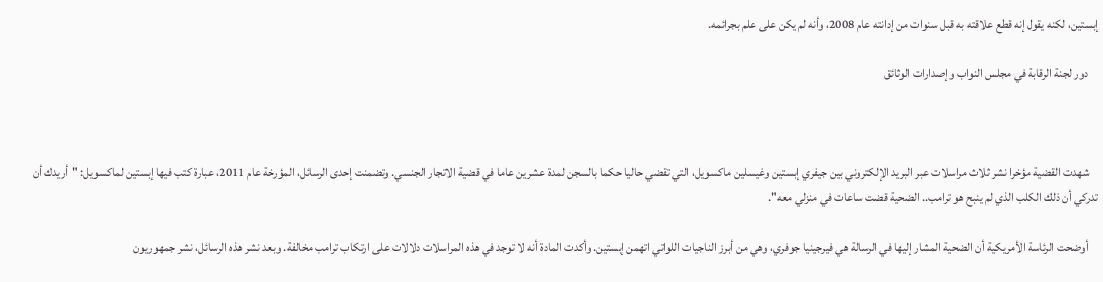إبستين، لكنه يقول إنه قطع علاقته به قبل سنوات من إدانته عام 2008، وأنه لم يكن على علم بجرائمه.

    دور لجنة الرقابة في مجلس النواب وإصدارات الوثائق



    شهدت القضية مؤخرا نشر ثلاث مراسلات عبر البريد الإلكتروني بين جيفري إبستين وغيسلين ماكسويل، التي تقضي حاليا حكما بالسجن لمدة عشرين عاما في قضية الاتجار الجنسي. وتضمنت إحدى الرسائل، المؤرخة عام 2011، عبارة كتب فيها إبستين لماكسويل: "أريدك أن تدركي أن ذلك الكلب الذي لم ينبح هو ترامب.. الضحية قضت ساعات في منزلي معه".

    أوضحت الرئاسة الأمريكية أن الضحية المشار إليها في الرسالة هي فيرجينيا جوفري، وهي من أبرز الناجيات اللواتي اتهمن إبستين. وأكدت المادة أنه لا توجد في هذه المراسلات دلالات على ارتكاب ترامب مخالفة. وبعد نشر هذه الرسائل، نشر جمهوريون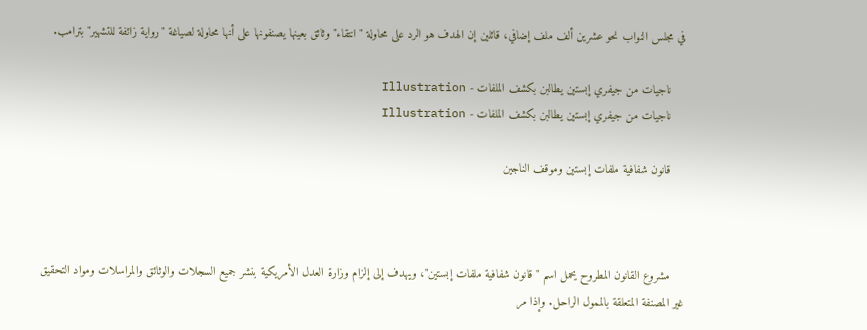في مجلس النواب نحو عشرين ألف ملف إضافي، قائلين إن الهدف هو الرد على محاولة "انتقاء" وثائق بعينها يصنفونها على أنها محاولة لصياغة "رواية زائفة للتشهير" بترامب.

    ناجيات من جيفري إبستين يطالبن بكشف الملفات - Illustration
    ناجيات من جيفري إبستين يطالبن بكشف الملفات - Illustration

    قانون شفافية ملفات إبستين وموقف الناجين



    مشروع القانون المطروح يحمل اسم "قانون شفافية ملفات إبستين"، ويهدف إلى إلزام وزارة العدل الأمريكية بنشر جميع السجلات والوثائق والمراسلات ومواد التحقيق غير المصنفة المتعلقة بالممول الراحل. وإذا مر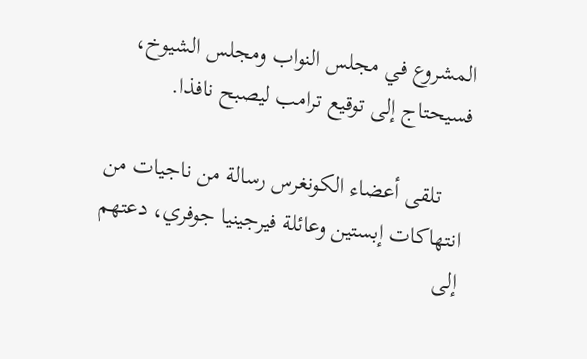المشروع في مجلس النواب ومجلس الشيوخ، فسيحتاج إلى توقيع ترامب ليصبح نافذا.

    تلقى أعضاء الكونغرس رسالة من ناجيات من انتهاكات إبستين وعائلة فيرجينيا جوفري، دعتهم إلى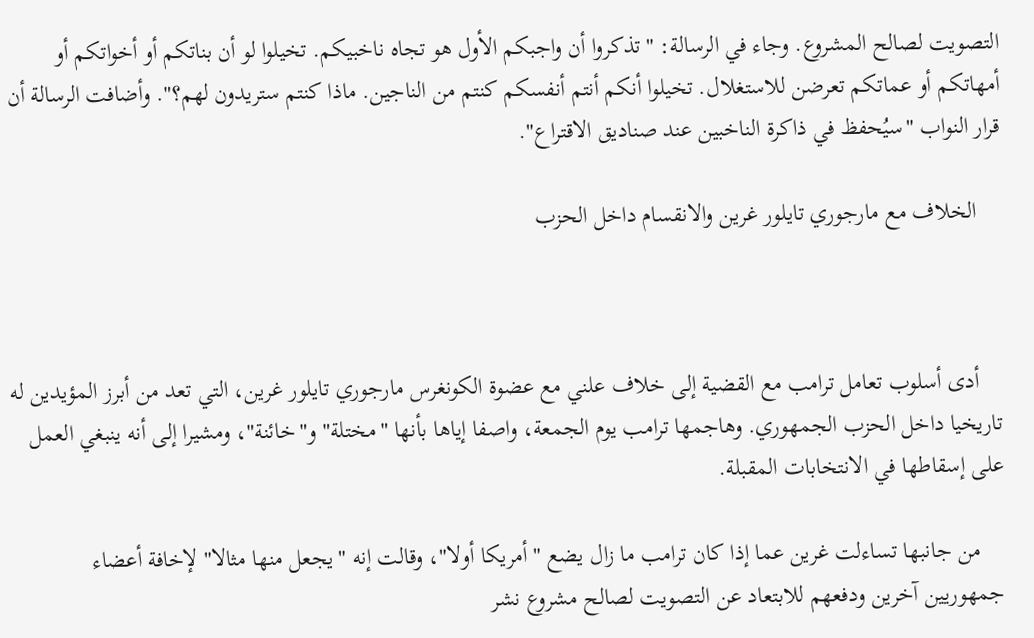التصويت لصالح المشروع. وجاء في الرسالة: "تذكروا أن واجبكم الأول هو تجاه ناخبيكم. تخيلوا لو أن بناتكم أو أخواتكم أو أمهاتكم أو عماتكم تعرضن للاستغلال. تخيلوا أنكم أنتم أنفسكم كنتم من الناجين. ماذا كنتم ستريدون لهم؟". وأضافت الرسالة أن قرار النواب "سيُحفظ في ذاكرة الناخبين عند صناديق الاقتراع".

    الخلاف مع مارجوري تايلور غرين والانقسام داخل الحزب



    أدى أسلوب تعامل ترامب مع القضية إلى خلاف علني مع عضوة الكونغرس مارجوري تايلور غرين، التي تعد من أبرز المؤيدين له تاريخيا داخل الحزب الجمهوري. وهاجمها ترامب يوم الجمعة، واصفا إياها بأنها "مختلة" و"خائنة"، ومشيرا إلى أنه ينبغي العمل على إسقاطها في الانتخابات المقبلة.

    من جانبها تساءلت غرين عما إذا كان ترامب ما زال يضع "أمريكا أولا"، وقالت إنه "يجعل منها مثالا" لإخافة أعضاء جمهوريين آخرين ودفعهم للابتعاد عن التصويت لصالح مشروع نشر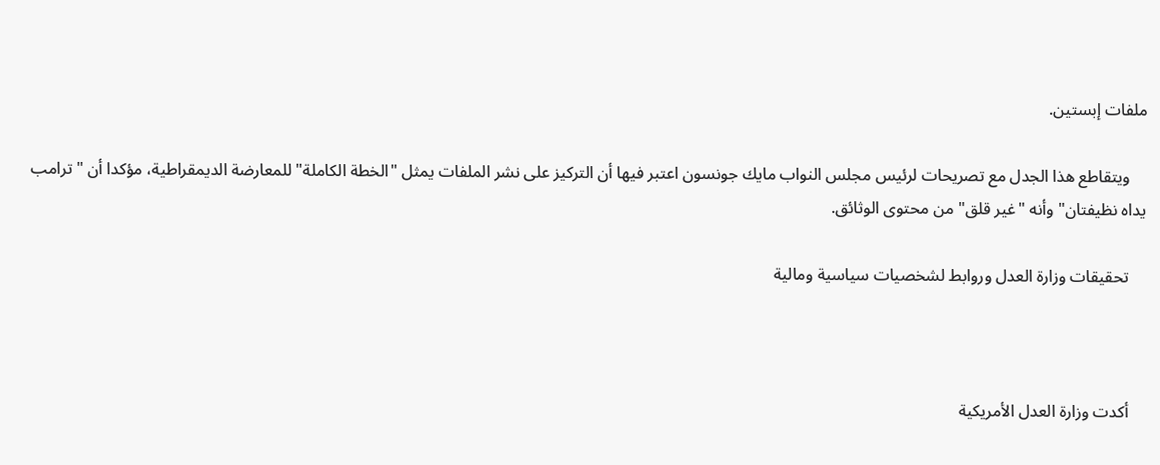ملفات إبستين.

    ويتقاطع هذا الجدل مع تصريحات لرئيس مجلس النواب مايك جونسون اعتبر فيها أن التركيز على نشر الملفات يمثل "الخطة الكاملة" للمعارضة الديمقراطية، مؤكدا أن "ترامب يداه نظيفتان" وأنه "غير قلق" من محتوى الوثائق.

    تحقيقات وزارة العدل وروابط لشخصيات سياسية ومالية



    أكدت وزارة العدل الأمريكية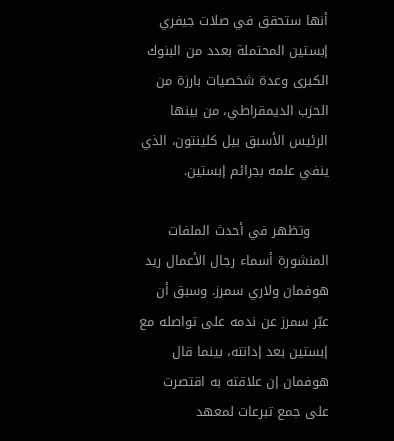أنها ستحقق في صلات جيفري إبستين المحتملة بعدد من البنوك الكبرى وعدة شخصيات بارزة من الحزب الديمقراطي، من بينها الرئيس الأسبق بيل كلينتون، الذي ينفي علمه بجرائم إبستين.

    وتظهر في أحدث الملفات المنشورة أسماء رجال الأعمال ريد هوفمان ولاري سمرز. وسبق أن عبّر سمرز عن ندمه على تواصله مع إبستين بعد إدانته، بينما قال هوفمان إن علاقته به اقتصرت على جمع تبرعات لمعهد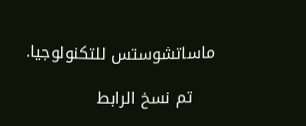ماساتشوستس للتكنولوجيا.

    تم نسخ الرابط